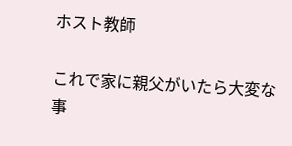ホスト教師

これで家に親父がいたら大変な事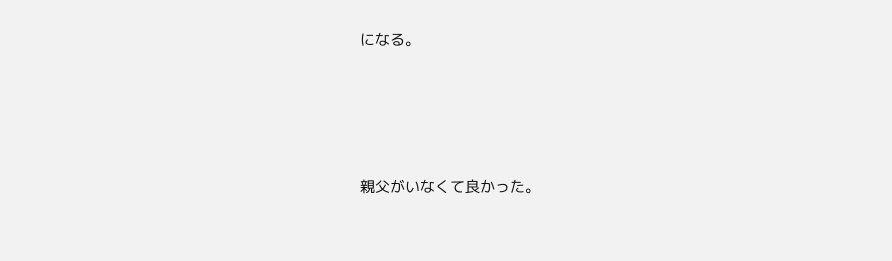になる。





親父がいなくて良かった。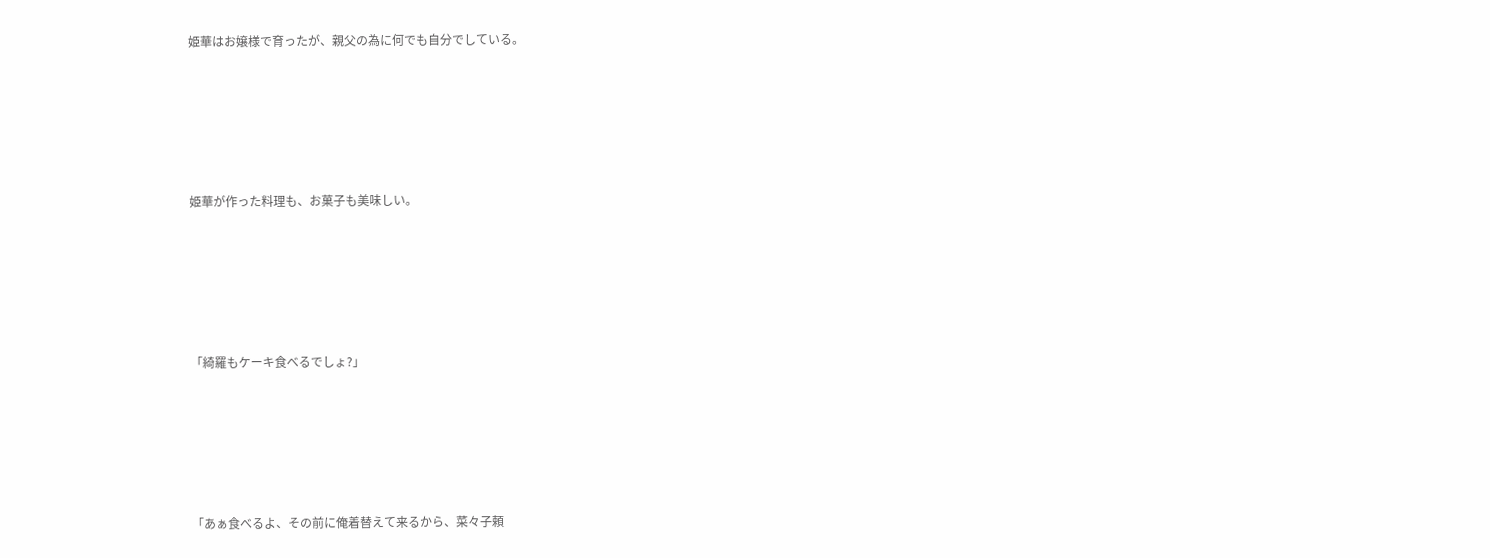姫華はお嬢様で育ったが、親父の為に何でも自分でしている。





姫華が作った料理も、お菓子も美味しい。





「綺羅もケーキ食べるでしょ?」





「あぁ食べるよ、その前に俺着替えて来るから、菜々子頼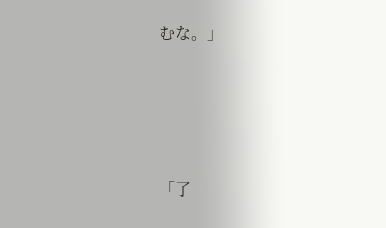むな。」





「了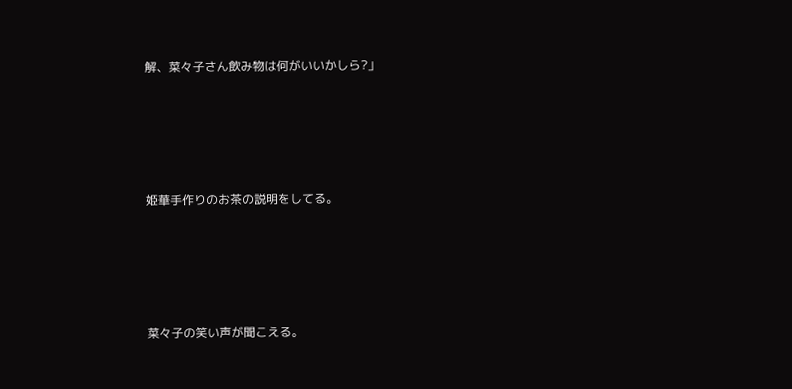解、菜々子さん飲み物は何がいいかしら?」





姫華手作りのお茶の説明をしてる。





菜々子の笑い声が聞こえる。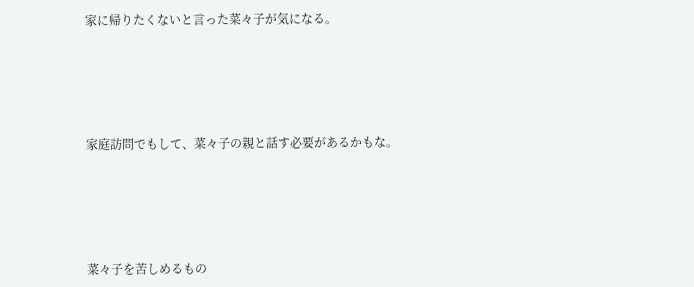家に帰りたくないと言った菜々子が気になる。





家庭訪問でもして、菜々子の親と話す必要があるかもな。





菜々子を苦しめるもの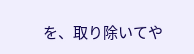を、取り除いてや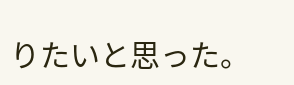りたいと思った。